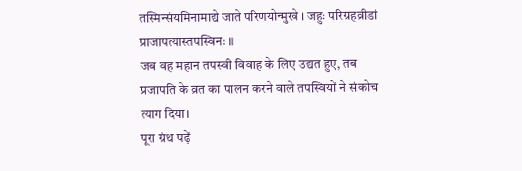तस्मिन्संयमिनामाद्ये जाते परिणयोन्मुखे । जहुः परिग्रहव्रीडां प्राजापत्यास्तपस्विनः ॥
जब वह महान तपस्वी विवाह के लिए उद्यत हुए, तब प्रजापति के व्रत का पालन करने वाले तपस्वियों ने संकोच त्याग दिया।
पूरा ग्रंथ पढ़ें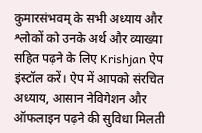कुमारसंभवम् के सभी अध्याय और श्लोकों को उनके अर्थ और व्याख्या सहित पढ़ने के लिए Krishjan ऐप इंस्टॉल करें। ऐप में आपको संरचित अध्याय, आसान नेविगेशन और ऑफलाइन पढ़ने की सुविधा मिलती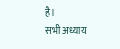है।
सभी अध्याय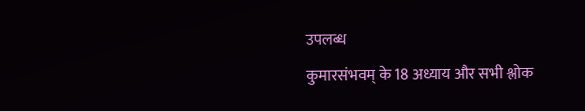उपलब्ध
कुमारसंभवम् के 18 अध्याय और सभी श्लोक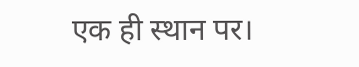एक ही स्थान पर।